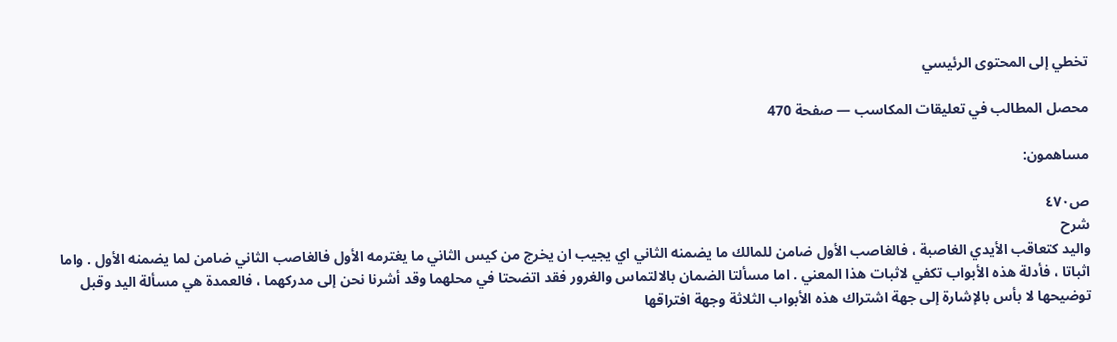تخطي إلى المحتوى الرئيسي

محصل المطالب في تعليقات المكاسب — صفحة 470

مساهمون:

ص٤٧٠
شرح
واليد كتعاقب الأيدي الغاصبة ، فالغاصب الأول ضامن للمالك ما يضمنه الثاني اي يجيب ان يخرج من كيس الثاني ما يغترمه الأول فالغاصب الثاني ضامن لما يضمنه الأول . واما اثباتا ، فأدلة هذه الأبواب تكفي لاثبات هذا المعني . اما مسألتا الضمان بالالتماس والغرور فقد اتضحتا في محلهما وقد أشرنا نحن إلى مدركهما ، فالعمدة هي مسألة اليد وقبل توضيحها لا بأس بالإشارة إلى جهة اشتراك هذه الأبواب الثلاثة وجهة افتراقها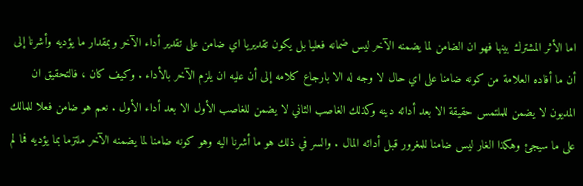اما الأثر المشترك بينها فهو ان الضامن لما يضمنه الآخر ليس ضمانه فعليا بل يكون تقديريا اي ضامن على تقدير أداء الآخر وبمقدار ما يؤديه وأشرنا إلى أن ما أفاده العلامة من كونه ضامنا على اي حال لا وجه له الا بارجاع كلامه إلى أن عليه ان يلزم الآخر بالأداء . وكيف كان ، فالتحقيق ان المديون لا يضمن للملتمس حقيقة الا بعد أدائه دينه وكذلك الغاصب الثاني لا يضمن للغاصب الأول الا بعد أداء الأول . نعم هو ضامن فعلا للمالك على ما سيجئ وهكذا الغار ليس ضامنا للمغرور قبل أدائه المال . والسر في ذلك هو ما أشرنا اليه وهو كونه ضامنا لما يضمنه الآخر ملتزما بما يؤديه فما لم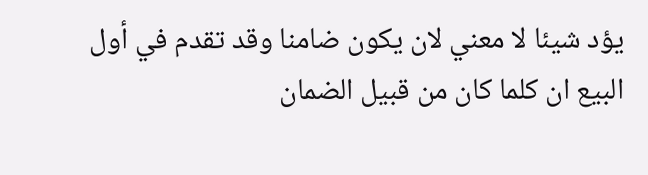يؤد شيئا لا معني لان يكون ضامنا وقد تقدم في أول البيع ان كلما كان من قبيل الضمان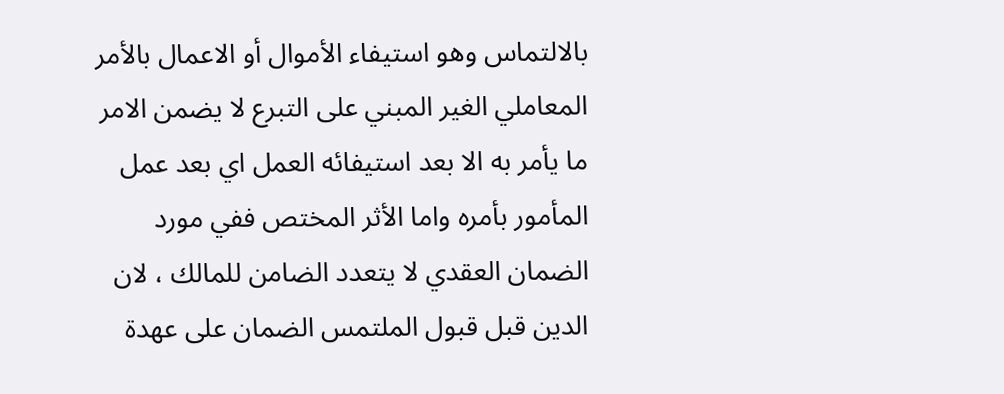بالالتماس وهو استيفاء الأموال أو الاعمال بالأمر المعاملي الغير المبني على التبرع لا يضمن الامر ما يأمر به الا بعد استيفائه العمل اي بعد عمل المأمور بأمره واما الأثر المختص ففي مورد الضمان العقدي لا يتعدد الضامن للمالك ، لان الدين قبل قبول الملتمس الضمان على عهدة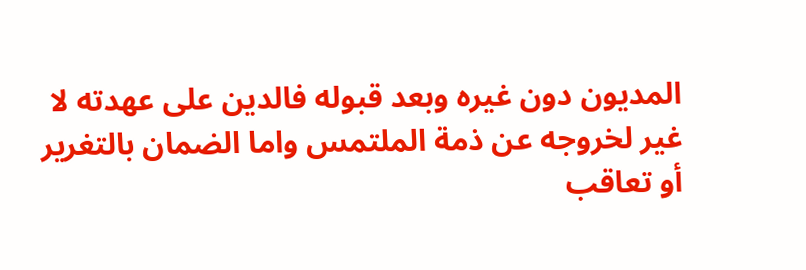المديون دون غيره وبعد قبوله فالدين على عهدته لا غير لخروجه عن ذمة الملتمس واما الضمان بالتغرير أو تعاقب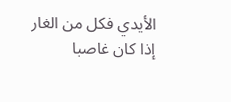الأيدي فكل من الغار إذا كان غاصبا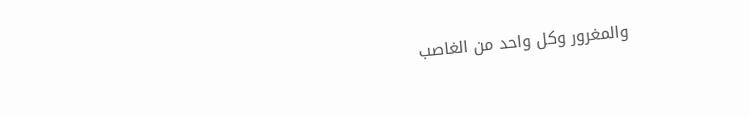والمغرور وكل واحد من الغاصب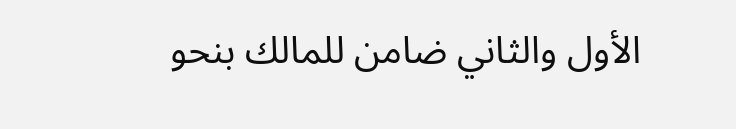الأول والثاني ضامن للمالك بنحو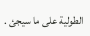الطولية على ما سيجئ .